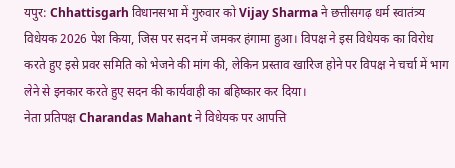यपुर: Chhattisgarh विधानसभा में गुरुवार को Vijay Sharma ने छत्तीसगढ़ धर्म स्वातंत्र्य विधेयक 2026 पेश किया, जिस पर सदन में जमकर हंगामा हुआ। विपक्ष ने इस विधेयक का विरोध करते हुए इसे प्रवर समिति को भेजने की मांग की, लेकिन प्रस्ताव खारिज होने पर विपक्ष ने चर्चा में भाग लेने से इनकार करते हुए सदन की कार्यवाही का बहिष्कार कर दिया।
नेता प्रतिपक्ष Charandas Mahant ने विधेयक पर आपत्ति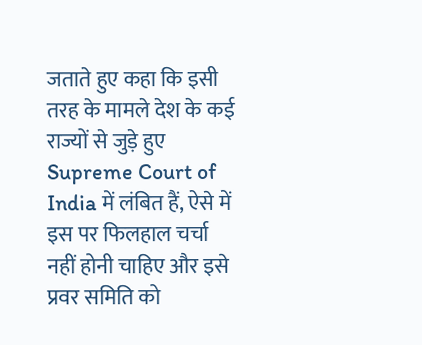जताते हुए कहा कि इसी तरह के मामले देश के कई राज्यों से जुड़े हुए Supreme Court of India में लंबित हैं, ऐसे में इस पर फिलहाल चर्चा नहीं होनी चाहिए और इसे प्रवर समिति को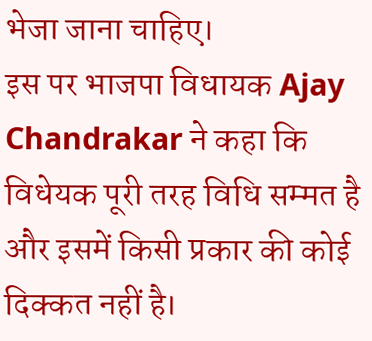भेजा जाना चाहिए।
इस पर भाजपा विधायक Ajay Chandrakar ने कहा कि विधेयक पूरी तरह विधि सम्मत है और इसमें किसी प्रकार की कोई दिक्कत नहीं है।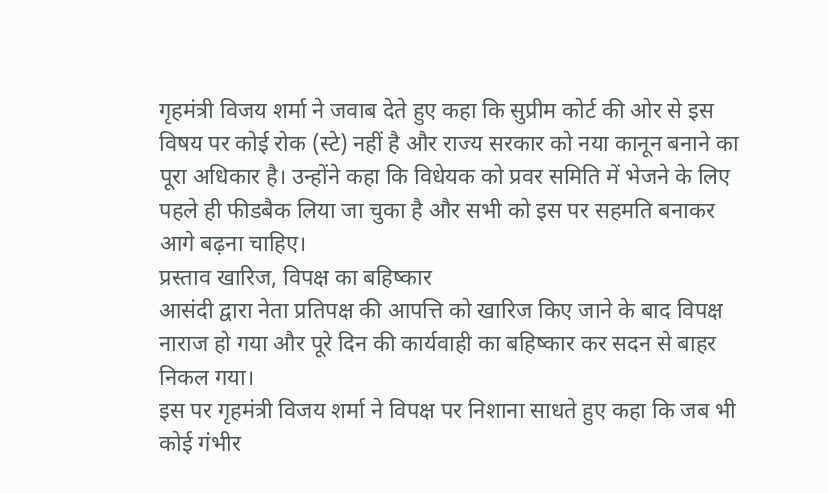गृहमंत्री विजय शर्मा ने जवाब देते हुए कहा कि सुप्रीम कोर्ट की ओर से इस विषय पर कोई रोक (स्टे) नहीं है और राज्य सरकार को नया कानून बनाने का पूरा अधिकार है। उन्होंने कहा कि विधेयक को प्रवर समिति में भेजने के लिए पहले ही फीडबैक लिया जा चुका है और सभी को इस पर सहमति बनाकर आगे बढ़ना चाहिए।
प्रस्ताव खारिज, विपक्ष का बहिष्कार
आसंदी द्वारा नेता प्रतिपक्ष की आपत्ति को खारिज किए जाने के बाद विपक्ष नाराज हो गया और पूरे दिन की कार्यवाही का बहिष्कार कर सदन से बाहर निकल गया।
इस पर गृहमंत्री विजय शर्मा ने विपक्ष पर निशाना साधते हुए कहा कि जब भी कोई गंभीर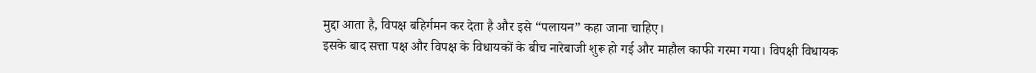मुद्दा आता है, विपक्ष बहिर्गमन कर देता है और इसे “पलायन” कहा जाना चाहिए।
इसके बाद सत्ता पक्ष और विपक्ष के विधायकों के बीच नारेबाजी शुरू हो गई और माहौल काफी गरमा गया। विपक्षी विधायक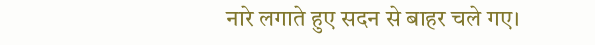नारे लगाते हुए सदन से बाहर चले गए।